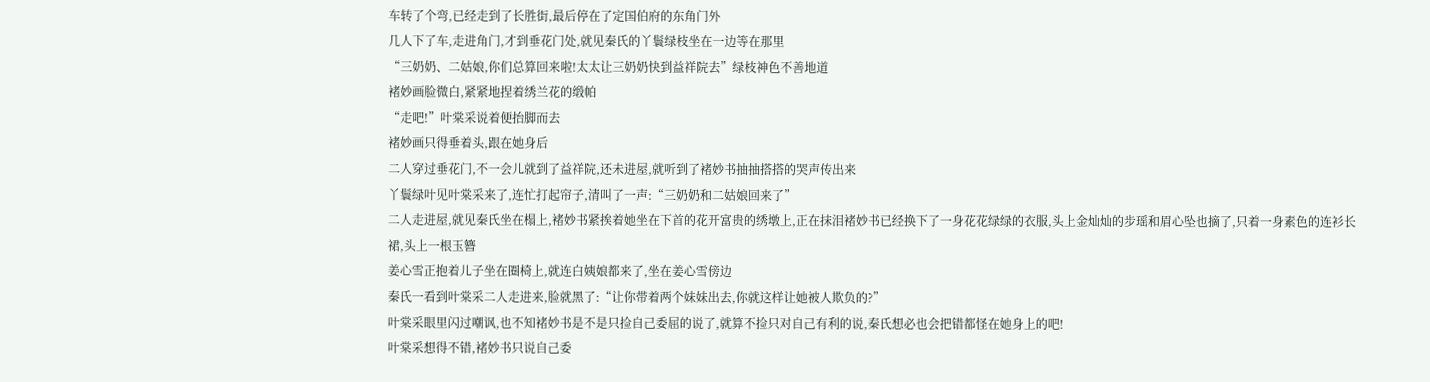车转了个弯,已经走到了长胜街,最后停在了定国伯府的东角门外
几人下了车,走进角门,才到垂花门处,就见秦氏的丫鬟绿枝坐在一边等在那里
“三奶奶、二姑娘,你们总算回来啦!太太让三奶奶快到益祥院去”绿枝神色不善地道
褚妙画脸微白,紧紧地捏着绣兰花的缎帕
“走吧!”叶棠采说着便抬脚而去
褚妙画只得垂着头,跟在她身后
二人穿过垂花门,不一会儿就到了益祥院,还未进屋,就听到了褚妙书抽抽搭搭的哭声传出来
丫鬟绿叶见叶棠采来了,连忙打起帘子,清叫了一声:“三奶奶和二姑娘回来了”
二人走进屋,就见秦氏坐在榻上,褚妙书紧挨着她坐在下首的花开富贵的绣墩上,正在抹泪褚妙书已经换下了一身花花绿绿的衣服,头上金灿灿的步瑶和眉心坠也摘了,只着一身素色的连衫长裙,头上一根玉簪
姜心雪正抱着儿子坐在圈椅上,就连白姨娘都来了,坐在姜心雪傍边
秦氏一看到叶棠采二人走进来,脸就黑了:“让你带着两个妹妹出去,你就这样让她被人欺负的?”
叶棠采眼里闪过嘲讽,也不知褚妙书是不是只捡自己委屈的说了,就算不捡只对自己有利的说,秦氏想必也会把错都怪在她身上的吧!
叶棠采想得不错,褚妙书只说自己委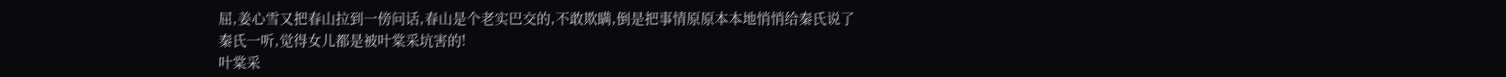屈,姜心雪又把春山拉到一傍问话,春山是个老实巴交的,不敢欺瞒,倒是把事情原原本本地悄悄给秦氏说了
秦氏一听,觉得女儿都是被叶棠采坑害的!
叶棠采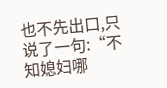也不先出口,只说了一句:“不知媳妇哪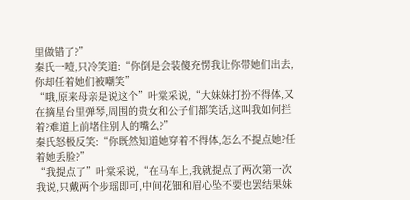里做错了?”
秦氏一噎,只冷笑道:“你倒是会装傻充愣我让你带她们出去,你却任着她们被嘲笑”
“哦,原来母亲是说这个”叶棠采说,“大妹妹打扮不得体,又在摘星台里弹琴,周围的贵女和公子们都笑话,这叫我如何拦着?难道上前堵住别人的嘴么?”
秦氏怒极反笑:“你既然知道她穿着不得体,怎么不提点她?任着她丢脸?”
“我提点了”叶棠采说,“在马车上,我就提点了两次第一次我说,只戴两个步瑶即可,中间花钿和眉心坠不要也罢结果妹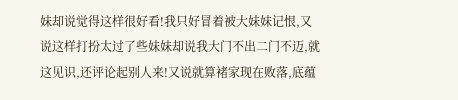妹却说觉得这样很好看!我只好冒着被大妹妹记恨,又说这样打扮太过了些妹妹却说我大门不出二门不迈,就这见识,还评论起别人来!又说就算褚家现在败落,底蕴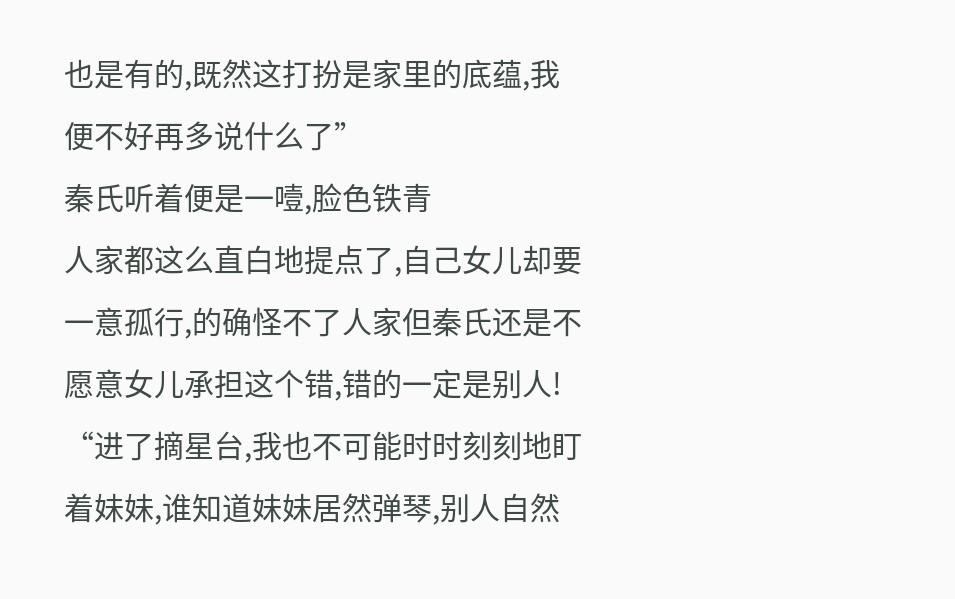也是有的,既然这打扮是家里的底蕴,我便不好再多说什么了”
秦氏听着便是一噎,脸色铁青
人家都这么直白地提点了,自己女儿却要一意孤行,的确怪不了人家但秦氏还是不愿意女儿承担这个错,错的一定是别人!
“进了摘星台,我也不可能时时刻刻地盯着妹妹,谁知道妹妹居然弹琴,别人自然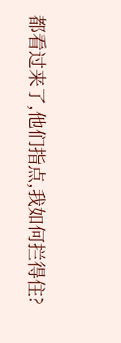都看过来了,他们指点,我如何拦得住?